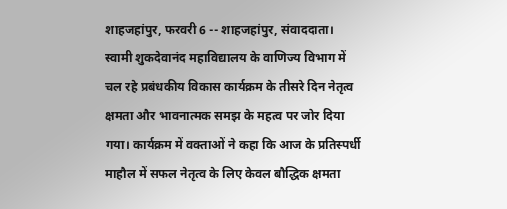शाहजहांपुर, फरवरी 6 -- शाहजहांपुर, संवाददाता। स्वामी शुकदेवानंद महाविद्यालय के वाणिज्य विभाग में चल रहे प्रबंधकीय विकास कार्यक्रम के तीसरे दिन नेतृत्व क्षमता और भावनात्मक समझ के महत्व पर जोर दिया गया। कार्यक्रम में वक्ताओं ने कहा कि आज के प्रतिस्पर्धी माहौल में सफल नेतृत्व के लिए केवल बौद्धिक क्षमता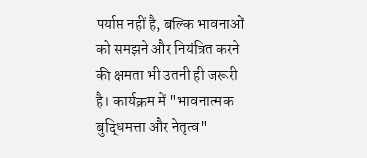पर्याप्त नहीं है, बल्कि भावनाओं को समझने और नियंत्रित करने की क्षमता भी उतनी ही जरूरी है। कार्यक्रम में "भावनात्मक बुद्धिमत्ता और नेतृत्व"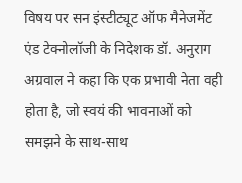विषय पर सन इंस्टीट्यूट ऑफ मैनेजमेंट एंड टेक्नोलॉजी के निदेशक डॉ. अनुराग अग्रवाल ने कहा कि एक प्रभावी नेता वही होता है, जो स्वयं की भावनाओं को समझने के साथ-साथ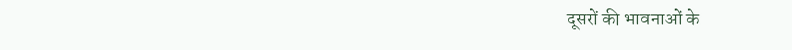दूसरों की भावनाओं के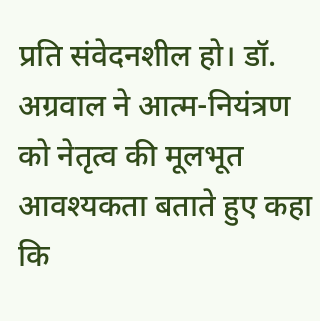प्रति संवेदनशील हो। डॉ. अग्रवाल ने आत्म-नियंत्रण को नेतृत्व की मूलभूत आवश्यकता बताते हुए कहा कि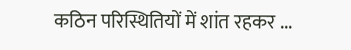कठिन परिस्थितियों में शांत रहकर ...